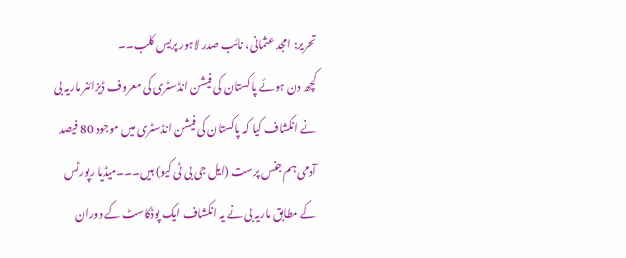تحریر: امجد عثمانی، نائب صدر لاہور پریس کلب۔۔
کچھ دن ہوئے پاکستان کی فیشن انڈسٹری کی معروف ڈیزائنر ماریہ بی نے انکشاف کیا کہ پاکستان کی فیشن انڈسٹری میں موجود 80 فیصد آدمی ہم جنس پرست (ایل جی بی ٹی کیو) ہیں۔۔۔میڈیا رپورٹس کے مطابق ماریہ بی نے یہ انکشاف ایک پوڈکاسٹ کے دوران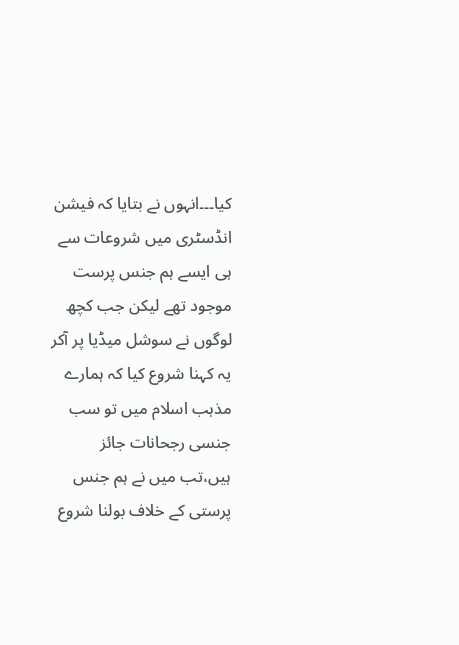کیا۔۔۔انہوں نے بتایا کہ فیشن انڈسٹری میں شروعات سے ہی ایسے ہم جنس پرست موجود تھے لیکن جب کچھ لوگوں نے سوشل میڈیا پر آکر یہ کہنا شروع کیا کہ ہمارے مذہب اسلام میں تو سب جنسی رجحانات جائز ہیں،تب میں نے ہم جنس پرستی کے خلاف بولنا شروع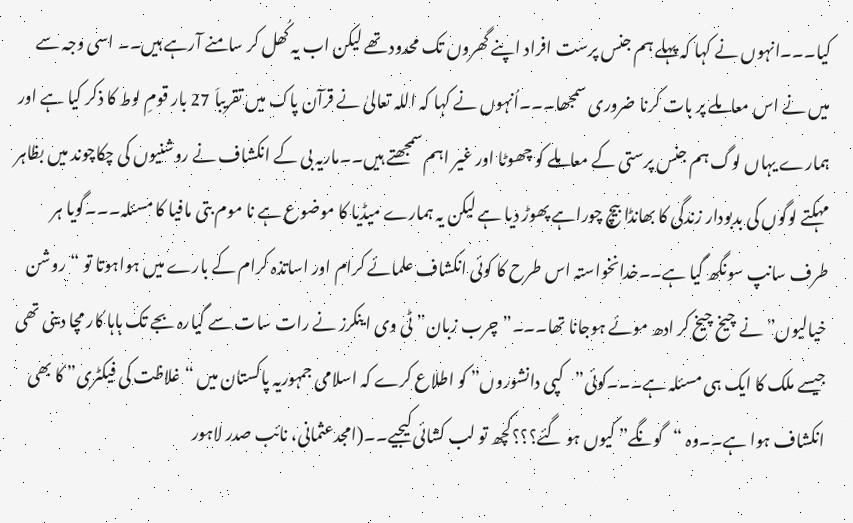کیا۔۔۔انہوں نے کہا کہ پہلے ہم جنس پرست افراد اپنے گھروں تک محدود تھے لیکن اب یہ کُھل کر سامنے آرہے ہیں۔۔ اسی وجہ سے میں نے اس معاملے پر بات کرنا ضروری سمجھا۔۔۔اُنہوں نے کہا کہ اللہ تعالیٰ نے قرآن پاک میں تقریباَ 27 بار قومِ لوط کا ذکر کیا ہے اور ہمارے یہاں لوگ ہم جنس پرستی کے معاملے کو چھوٹا اور غیر اہم سمجھتے ہیں۔۔ماریہ بی کے انکشاف نے روشنیوں کی چکاچوند میں بظاہر مہکتے لوگوں کی بدبودار زندگی کا بھانڈا بیچ چوراہے پھوڑ دیا ہے لیکن یہ ہمارے میڈیا کا موضوع ہے نا موم بتی مافیا کا مسئلہ۔۔۔گویا ہر طرف سانپ سونگھ گیا ہے۔۔خدانخواستہ اس طرح کا کوئی انکشاف علمائے کرام اور اساتذہ کرام کے بارے میں ہواہوتا تو “روشن خیالیوں” نے چیخ چیخ کر ادھ موئے ہوجانا تھا۔۔۔”چرب زبان” ٹی وی اینکرز نے رات سات سے گیارہ بجے تک ہاہا کار مچا دینی تھی جیسے ملک کا ایک ہی مسئلہ ہے۔۔۔کوئی”کپی دانشوروں” کو اطلاع کرے کہ اسلامی جمہوریہ پاکستان میں “غلاظت کی فیکٹری” کا بھی انکشاف ہوا ہے۔۔وہ “گونگے” کیوں ہو گئے؟؟؟کچھ تو لب کشائی کیجیے۔۔(امجدعثمانی، نائب صدر لاہور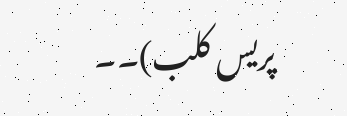پریس کلب)۔۔